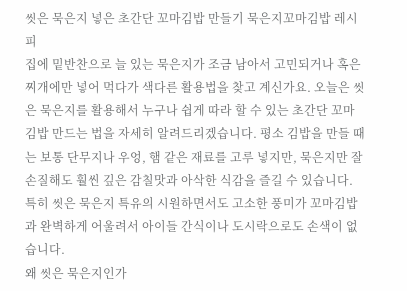씻은 묵은지 넣은 초간단 꼬마김밥 만들기 묵은지꼬마김밥 레시피
집에 밑반찬으로 늘 있는 묵은지가 조금 남아서 고민되거나 혹은 찌개에만 넣어 먹다가 색다른 활용법을 찾고 계신가요. 오늘은 씻은 묵은지를 활용해서 누구나 쉽게 따라 할 수 있는 초간단 꼬마김밥 만드는 법을 자세히 알려드리겠습니다. 평소 김밥을 만들 때는 보통 단무지나 우엉, 햄 같은 재료를 고루 넣지만, 묵은지만 잘 손질해도 훨씬 깊은 감칠맛과 아삭한 식감을 즐길 수 있습니다. 특히 씻은 묵은지 특유의 시원하면서도 고소한 풍미가 꼬마김밥과 완벽하게 어울려서 아이들 간식이나 도시락으로도 손색이 없습니다.
왜 씻은 묵은지인가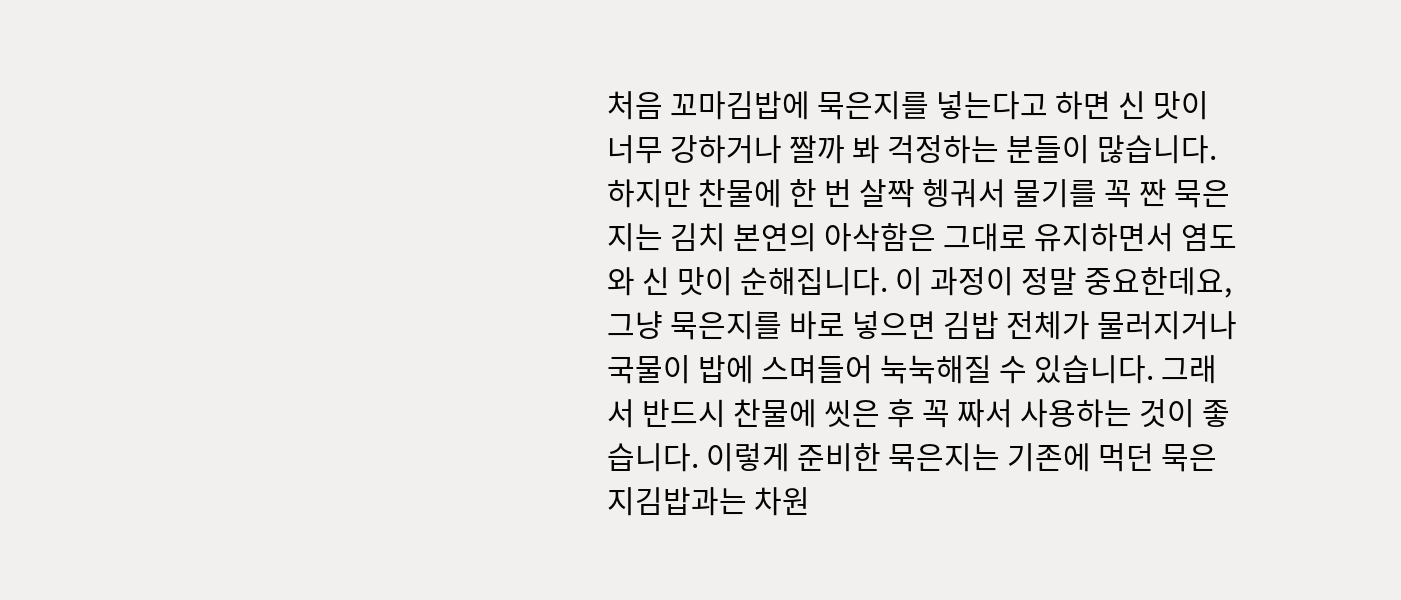처음 꼬마김밥에 묵은지를 넣는다고 하면 신 맛이 너무 강하거나 짤까 봐 걱정하는 분들이 많습니다. 하지만 찬물에 한 번 살짝 헹궈서 물기를 꼭 짠 묵은지는 김치 본연의 아삭함은 그대로 유지하면서 염도와 신 맛이 순해집니다. 이 과정이 정말 중요한데요, 그냥 묵은지를 바로 넣으면 김밥 전체가 물러지거나 국물이 밥에 스며들어 눅눅해질 수 있습니다. 그래서 반드시 찬물에 씻은 후 꼭 짜서 사용하는 것이 좋습니다. 이렇게 준비한 묵은지는 기존에 먹던 묵은지김밥과는 차원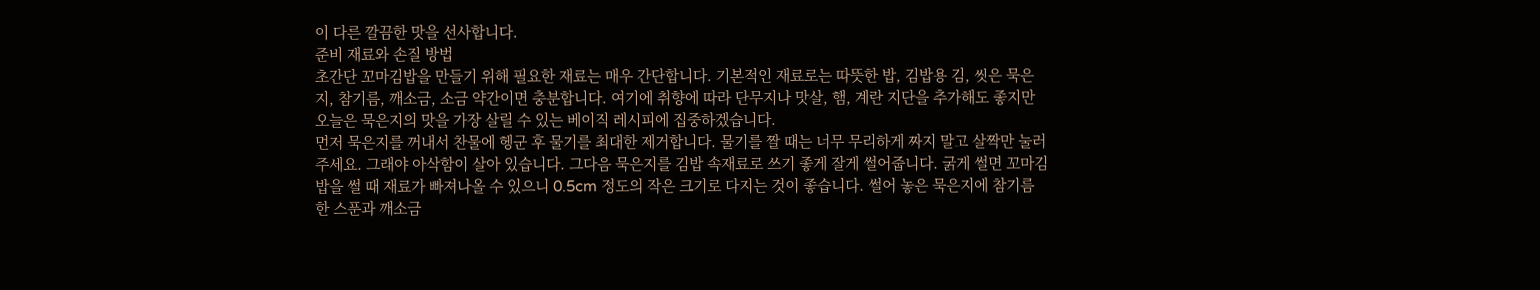이 다른 깔끔한 맛을 선사합니다.
준비 재료와 손질 방법
초간단 꼬마김밥을 만들기 위해 필요한 재료는 매우 간단합니다. 기본적인 재료로는 따뜻한 밥, 김밥용 김, 씻은 묵은지, 참기름, 깨소금, 소금 약간이면 충분합니다. 여기에 취향에 따라 단무지나 맛살, 햄, 계란 지단을 추가해도 좋지만 오늘은 묵은지의 맛을 가장 살릴 수 있는 베이직 레시피에 집중하겠습니다.
먼저 묵은지를 꺼내서 찬물에 헹군 후 물기를 최대한 제거합니다. 물기를 짤 때는 너무 무리하게 짜지 말고 살짝만 눌러 주세요. 그래야 아삭함이 살아 있습니다. 그다음 묵은지를 김밥 속재료로 쓰기 좋게 잘게 썰어줍니다. 굵게 썰면 꼬마김밥을 썰 때 재료가 빠져나올 수 있으니 0.5cm 정도의 작은 크기로 다지는 것이 좋습니다. 썰어 놓은 묵은지에 참기름 한 스푼과 깨소금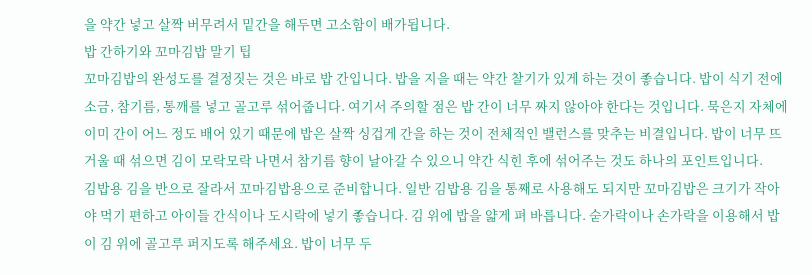을 약간 넣고 살짝 버무려서 밑간을 해두면 고소함이 배가됩니다.
밥 간하기와 꼬마김밥 말기 팁
꼬마김밥의 완성도를 결정짓는 것은 바로 밥 간입니다. 밥을 지을 때는 약간 찰기가 있게 하는 것이 좋습니다. 밥이 식기 전에 소금, 참기름, 통깨를 넣고 골고루 섞어줍니다. 여기서 주의할 점은 밥 간이 너무 짜지 않아야 한다는 것입니다. 묵은지 자체에 이미 간이 어느 정도 배어 있기 때문에 밥은 살짝 싱겁게 간을 하는 것이 전체적인 밸런스를 맞추는 비결입니다. 밥이 너무 뜨거울 때 섞으면 김이 모락모락 나면서 참기름 향이 날아갈 수 있으니 약간 식힌 후에 섞어주는 것도 하나의 포인트입니다.
김밥용 김을 반으로 잘라서 꼬마김밥용으로 준비합니다. 일반 김밥용 김을 통째로 사용해도 되지만 꼬마김밥은 크기가 작아야 먹기 편하고 아이들 간식이나 도시락에 넣기 좋습니다. 김 위에 밥을 얇게 펴 바릅니다. 숟가락이나 손가락을 이용해서 밥이 김 위에 골고루 퍼지도록 해주세요. 밥이 너무 두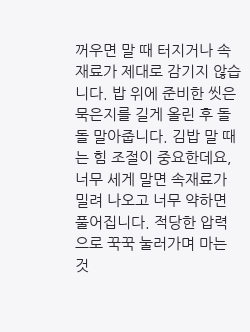꺼우면 말 때 터지거나 속재료가 제대로 감기지 않습니다. 밥 위에 준비한 씻은 묵은지를 길게 올린 후 돌돌 말아줍니다. 김밥 말 때는 힘 조절이 중요한데요, 너무 세게 말면 속재료가 밀려 나오고 너무 약하면 풀어집니다. 적당한 압력으로 꾹꾹 눌러가며 마는 것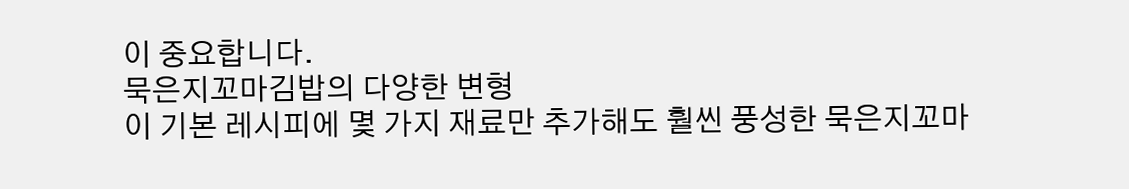이 중요합니다.
묵은지꼬마김밥의 다양한 변형
이 기본 레시피에 몇 가지 재료만 추가해도 훨씬 풍성한 묵은지꼬마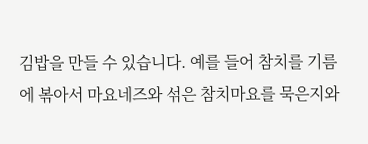김밥을 만들 수 있습니다. 예를 들어 참치를 기름에 볶아서 마요네즈와 섞은 참치마요를 묵은지와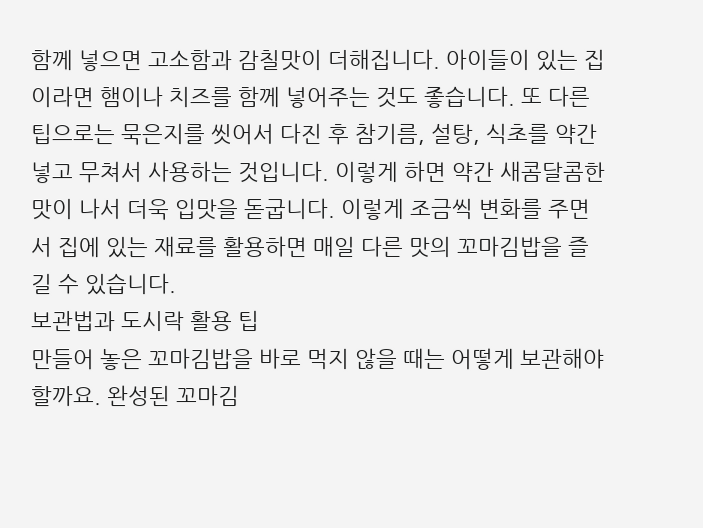함께 넣으면 고소함과 감칠맛이 더해집니다. 아이들이 있는 집이라면 햄이나 치즈를 함께 넣어주는 것도 좋습니다. 또 다른 팁으로는 묵은지를 씻어서 다진 후 참기름, 설탕, 식초를 약간 넣고 무쳐서 사용하는 것입니다. 이렇게 하면 약간 새콤달콤한 맛이 나서 더욱 입맛을 돋굽니다. 이렇게 조금씩 변화를 주면서 집에 있는 재료를 활용하면 매일 다른 맛의 꼬마김밥을 즐길 수 있습니다.
보관법과 도시락 활용 팁
만들어 놓은 꼬마김밥을 바로 먹지 않을 때는 어떻게 보관해야 할까요. 완성된 꼬마김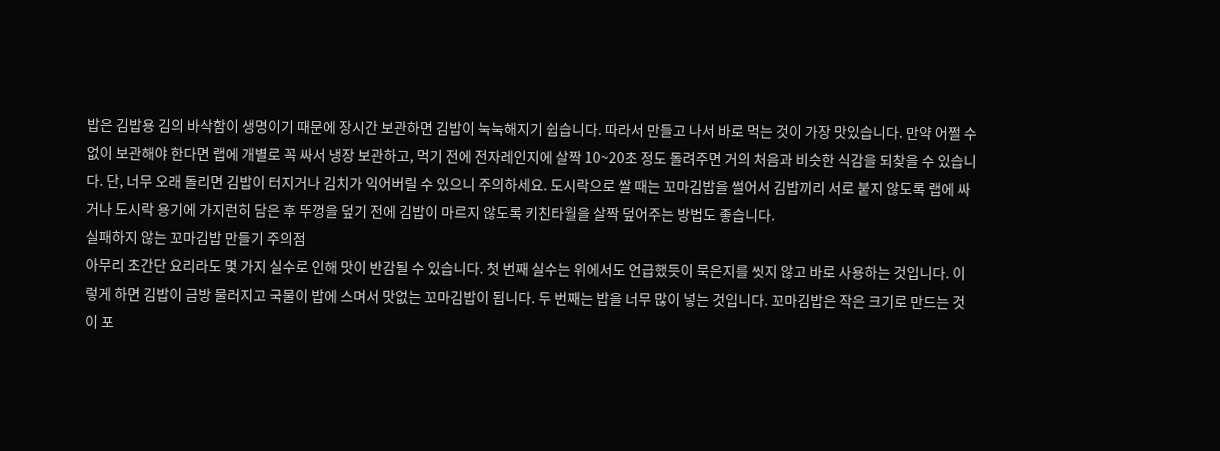밥은 김밥용 김의 바삭함이 생명이기 때문에 장시간 보관하면 김밥이 눅눅해지기 쉽습니다. 따라서 만들고 나서 바로 먹는 것이 가장 맛있습니다. 만약 어쩔 수 없이 보관해야 한다면 랩에 개별로 꼭 싸서 냉장 보관하고, 먹기 전에 전자레인지에 살짝 10~20초 정도 돌려주면 거의 처음과 비슷한 식감을 되찾을 수 있습니다. 단, 너무 오래 돌리면 김밥이 터지거나 김치가 익어버릴 수 있으니 주의하세요. 도시락으로 쌀 때는 꼬마김밥을 썰어서 김밥끼리 서로 붙지 않도록 랩에 싸거나 도시락 용기에 가지런히 담은 후 뚜껑을 덮기 전에 김밥이 마르지 않도록 키친타월을 살짝 덮어주는 방법도 좋습니다.
실패하지 않는 꼬마김밥 만들기 주의점
아무리 초간단 요리라도 몇 가지 실수로 인해 맛이 반감될 수 있습니다. 첫 번째 실수는 위에서도 언급했듯이 묵은지를 씻지 않고 바로 사용하는 것입니다. 이렇게 하면 김밥이 금방 물러지고 국물이 밥에 스며서 맛없는 꼬마김밥이 됩니다. 두 번째는 밥을 너무 많이 넣는 것입니다. 꼬마김밥은 작은 크기로 만드는 것이 포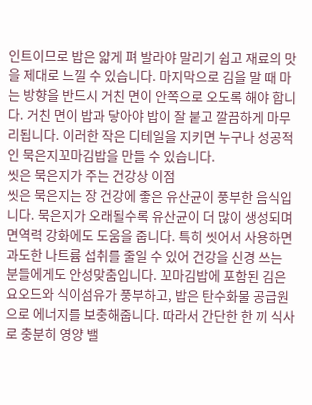인트이므로 밥은 얇게 펴 발라야 말리기 쉽고 재료의 맛을 제대로 느낄 수 있습니다. 마지막으로 김을 말 때 마는 방향을 반드시 거친 면이 안쪽으로 오도록 해야 합니다. 거친 면이 밥과 닿아야 밥이 잘 붙고 깔끔하게 마무리됩니다. 이러한 작은 디테일을 지키면 누구나 성공적인 묵은지꼬마김밥을 만들 수 있습니다.
씻은 묵은지가 주는 건강상 이점
씻은 묵은지는 장 건강에 좋은 유산균이 풍부한 음식입니다. 묵은지가 오래될수록 유산균이 더 많이 생성되며 면역력 강화에도 도움을 줍니다. 특히 씻어서 사용하면 과도한 나트륨 섭취를 줄일 수 있어 건강을 신경 쓰는 분들에게도 안성맞춤입니다. 꼬마김밥에 포함된 김은 요오드와 식이섬유가 풍부하고, 밥은 탄수화물 공급원으로 에너지를 보충해줍니다. 따라서 간단한 한 끼 식사로 충분히 영양 밸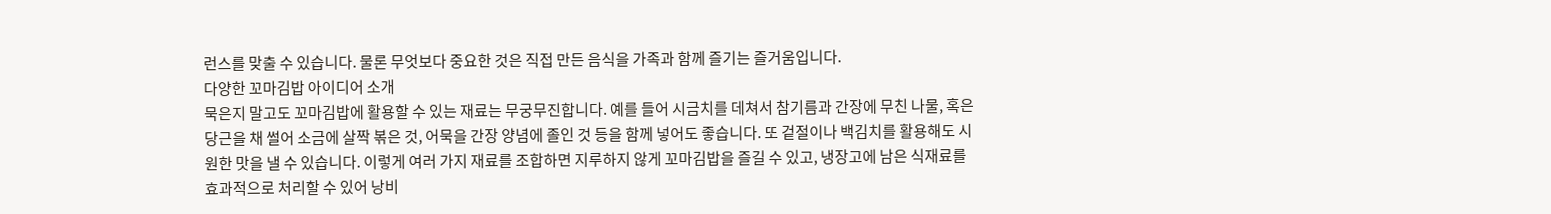런스를 맞출 수 있습니다. 물론 무엇보다 중요한 것은 직접 만든 음식을 가족과 함께 즐기는 즐거움입니다.
다양한 꼬마김밥 아이디어 소개
묵은지 말고도 꼬마김밥에 활용할 수 있는 재료는 무궁무진합니다. 예를 들어 시금치를 데쳐서 참기름과 간장에 무친 나물, 혹은 당근을 채 썰어 소금에 살짝 볶은 것, 어묵을 간장 양념에 졸인 것 등을 함께 넣어도 좋습니다. 또 겉절이나 백김치를 활용해도 시원한 맛을 낼 수 있습니다. 이렇게 여러 가지 재료를 조합하면 지루하지 않게 꼬마김밥을 즐길 수 있고, 냉장고에 남은 식재료를 효과적으로 처리할 수 있어 낭비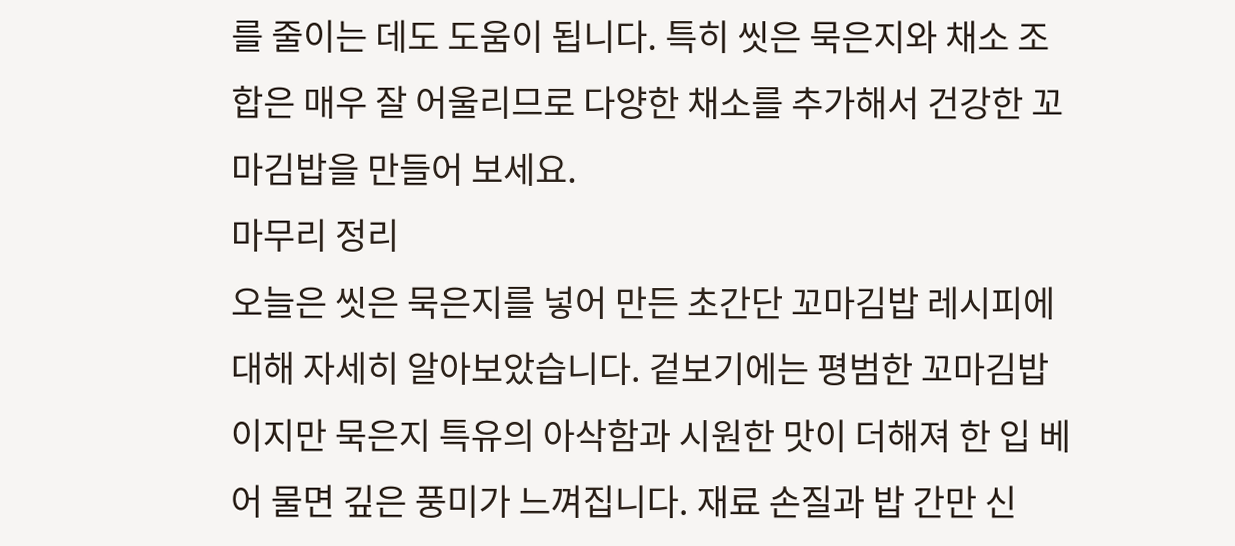를 줄이는 데도 도움이 됩니다. 특히 씻은 묵은지와 채소 조합은 매우 잘 어울리므로 다양한 채소를 추가해서 건강한 꼬마김밥을 만들어 보세요.
마무리 정리
오늘은 씻은 묵은지를 넣어 만든 초간단 꼬마김밥 레시피에 대해 자세히 알아보았습니다. 겉보기에는 평범한 꼬마김밥이지만 묵은지 특유의 아삭함과 시원한 맛이 더해져 한 입 베어 물면 깊은 풍미가 느껴집니다. 재료 손질과 밥 간만 신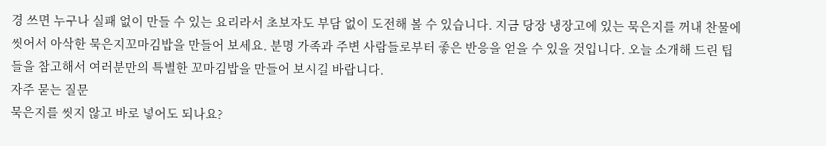경 쓰면 누구나 실패 없이 만들 수 있는 요리라서 초보자도 부담 없이 도전해 볼 수 있습니다. 지금 당장 냉장고에 있는 묵은지를 꺼내 찬물에 씻어서 아삭한 묵은지꼬마김밥을 만들어 보세요. 분명 가족과 주변 사람들로부터 좋은 반응을 얻을 수 있을 것입니다. 오늘 소개해 드린 팁들을 참고해서 여러분만의 특별한 꼬마김밥을 만들어 보시길 바랍니다.
자주 묻는 질문
묵은지를 씻지 않고 바로 넣어도 되나요?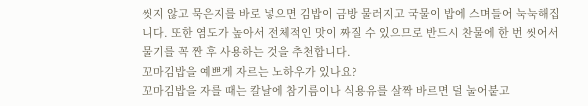씻지 않고 묵은지를 바로 넣으면 김밥이 금방 물러지고 국물이 밥에 스며들어 눅눅해집니다. 또한 염도가 높아서 전체적인 맛이 짜질 수 있으므로 반드시 찬물에 한 번 씻어서 물기를 꼭 짠 후 사용하는 것을 추천합니다.
꼬마김밥을 예쁘게 자르는 노하우가 있나요?
꼬마김밥을 자를 때는 칼날에 참기름이나 식용유를 살짝 바르면 덜 눌어붙고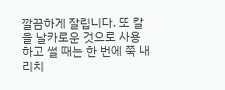깔끔하게 잘립니다. 또 칼을 날카로운 것으로 사용하고 썰 때는 한 번에 쭉 내리치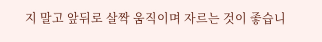지 말고 앞뒤로 살짝 움직이며 자르는 것이 좋습니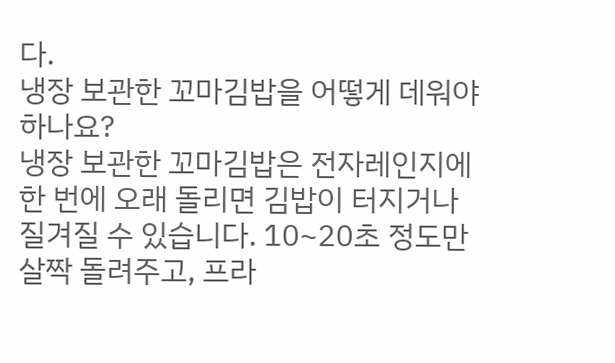다.
냉장 보관한 꼬마김밥을 어떻게 데워야 하나요?
냉장 보관한 꼬마김밥은 전자레인지에 한 번에 오래 돌리면 김밥이 터지거나 질겨질 수 있습니다. 10~20초 정도만 살짝 돌려주고, 프라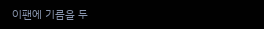이팬에 기름을 두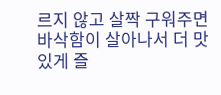르지 않고 살짝 구워주면 바삭함이 살아나서 더 맛있게 즐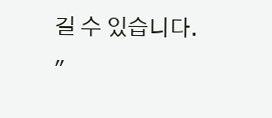길 수 있습니다.
"